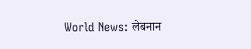World News: लेबनान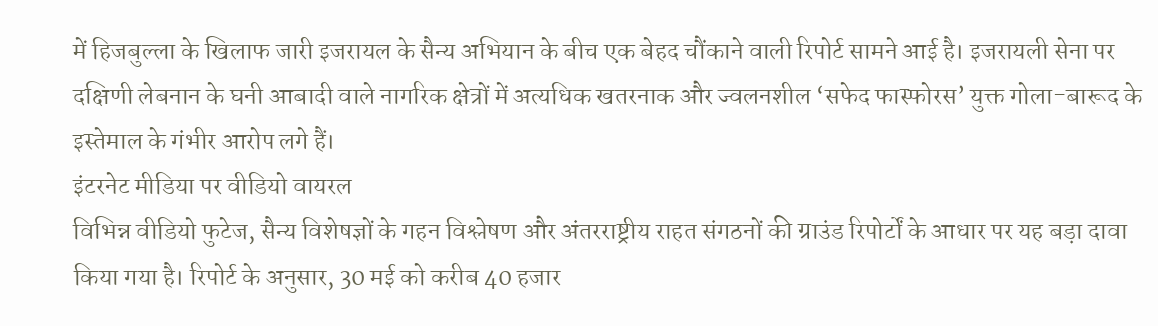में हिजबुल्ला के खिलाफ जारी इजरायल के सैन्य अभियान के बीच एक बेहद चौंकाने वाली रिपोर्ट सामने आई है। इजरायली सेना पर दक्षिणी लेबनान के घनी आबादी वाले नागरिक क्षेत्रों में अत्यधिक खतरनाक और ज्वलनशील ‘सफेद फास्फोरस’ युक्त गोला-बारूद के इस्तेमाल के गंभीर आरोप लगे हैं।
इंटरनेट मीडिया पर वीडियो वायरल
विभिन्न वीडियो फुटेज, सैन्य विशेषज्ञों के गहन विश्लेषण और अंतरराष्ट्रीय राहत संगठनों की ग्राउंड रिपोर्टों के आधार पर यह बड़ा दावा किया गया है। रिपोर्ट के अनुसार, 30 मई को करीब 40 हजार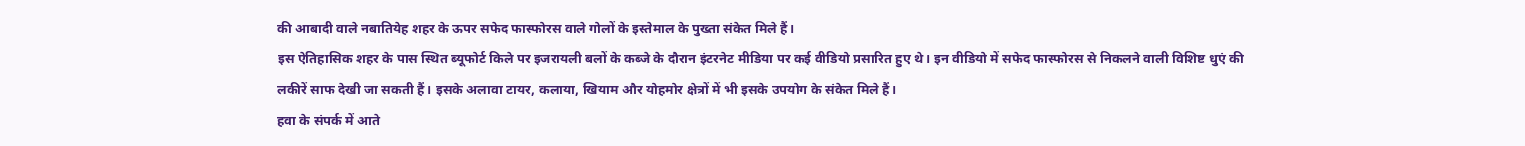की आबादी वाले नबातियेह शहर के ऊपर सफेद फास्फोरस वाले गोलों के इस्तेमाल के पुख्ता संकेत मिले हैं।
इस ऐतिहासिक शहर के पास स्थित ब्यूफोर्ट किले पर इजरायली बलों के कब्जे के दौरान इंटरनेट मीडिया पर कई वीडियो प्रसारित हुए थे। इन वीडियो में सफेद फास्फोरस से निकलने वाली विशिष्ट धुएं की लकीरें साफ देखी जा सकती हैं। इसके अलावा टायर, कलाया, खियाम और योहमोर क्षेत्रों में भी इसके उपयोग के संकेत मिले हैं।
हवा के संपर्क में आते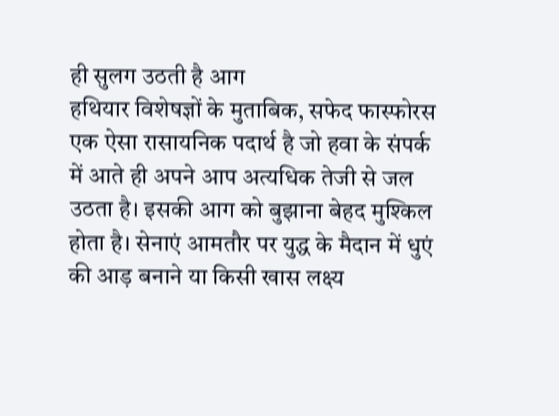ही सुलग उठती है आग
हथियार विशेषज्ञों के मुताबिक, सफेद फास्फोरस एक ऐसा रासायनिक पदार्थ है जो हवा के संपर्क में आते ही अपने आप अत्यधिक तेजी से जल उठता है। इसकी आग को बुझाना बेहद मुश्किल होता है। सेनाएं आमतौर पर युद्ध के मैदान में धुएं की आड़ बनाने या किसी खास लक्ष्य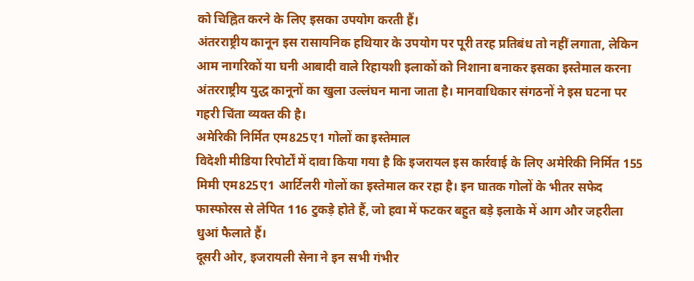को चिह्नित करने के लिए इसका उपयोग करती हैं।
अंतरराष्ट्रीय कानून इस रासायनिक हथियार के उपयोग पर पूरी तरह प्रतिबंध तो नहीं लगाता, लेकिन आम नागरिकों या घनी आबादी वाले रिहायशी इलाकों को निशाना बनाकर इसका इस्तेमाल करना अंतरराष्ट्रीय युद्ध कानूनों का खुला उल्लंघन माना जाता है। मानवाधिकार संगठनों ने इस घटना पर गहरी चिंता व्यक्त की है।
अमेरिकी निर्मित एम825ए1 गोलों का इस्तेमाल
विदेशी मीडिया रिपोर्टों में दावा किया गया है कि इजरायल इस कार्रवाई के लिए अमेरिकी निर्मित 155 मिमी एम825ए1 आर्टिलरी गोलों का इस्तेमाल कर रहा है। इन घातक गोलों के भीतर सफेद फास्फोरस से लेपित 116 टुकड़े होते हैं, जो हवा में फटकर बहुत बड़े इलाके में आग और जहरीला धुआं फैलाते हैं।
दूसरी ओर, इजरायली सेना ने इन सभी गंभीर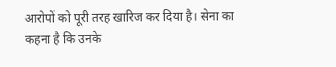आरोपों को पूरी तरह खारिज कर दिया है। सेना का कहना है कि उनके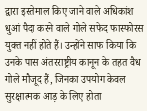द्वारा इस्तेमाल किए जाने वाले अधिकांश धुआं पैदा करने वाले गोले सफेद फास्फोरस युक्त नहीं होते हैं। उन्होंने साफ किया कि उनके पास अंतरराष्ट्रीय कानून के तहत वैध गोले मौजूद हैं, जिनका उपयोग केवल सुरक्षात्मक आड़ के लिए होता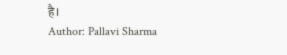है।
Author: Pallavi Sharma